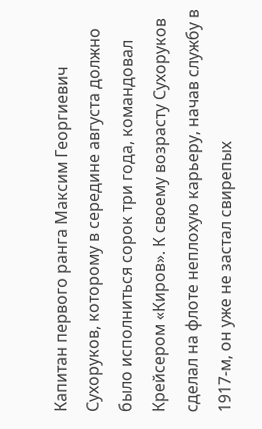Капитан первого ранга Максим Георгиевич Сухоруков, которому в середине августа должно было исполниться сорок три года, командовал Крейсером «Киров». К своему возрасту Сухоруков сделал на флоте неплохую карьеру, начав службу в 1917-м, он уже не застал свирепых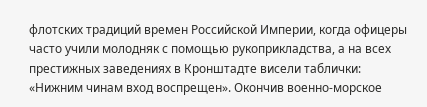флотских традиций времен Российской Империи, когда офицеры часто учили молодняк с помощью рукоприкладства, а на всех престижных заведениях в Кронштадте висели таблички: «Нижним чинам вход воспрещен». Окончив военно-морское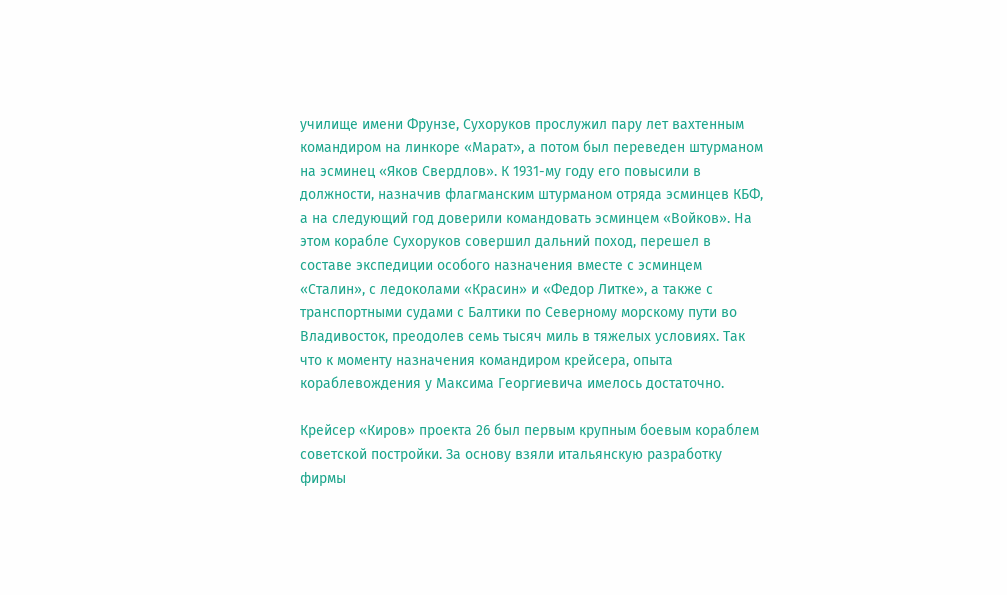училище имени Фрунзе, Сухоруков прослужил пару лет вахтенным командиром на линкоре «Марат», а потом был переведен штурманом на эсминец «Яков Свердлов». К 1931-му году его повысили в должности, назначив флагманским штурманом отряда эсминцев КБФ, а на следующий год доверили командовать эсминцем «Войков». На этом корабле Сухоруков совершил дальний поход, перешел в составе экспедиции особого назначения вместе с эсминцем «Сталин», с ледоколами «Красин» и «Федор Литке», а также с транспортными судами с Балтики по Северному морскому пути во Владивосток, преодолев семь тысяч миль в тяжелых условиях. Так что к моменту назначения командиром крейсера, опыта кораблевождения у Максима Георгиевича имелось достаточно.

Крейсер «Киров» проекта 26 был первым крупным боевым кораблем советской постройки. За основу взяли итальянскую разработку фирмы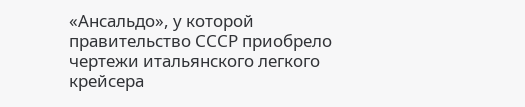«Ансальдо», у которой правительство СССР приобрело чертежи итальянского легкого крейсера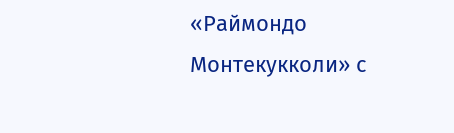«Раймондо Монтекукколи» с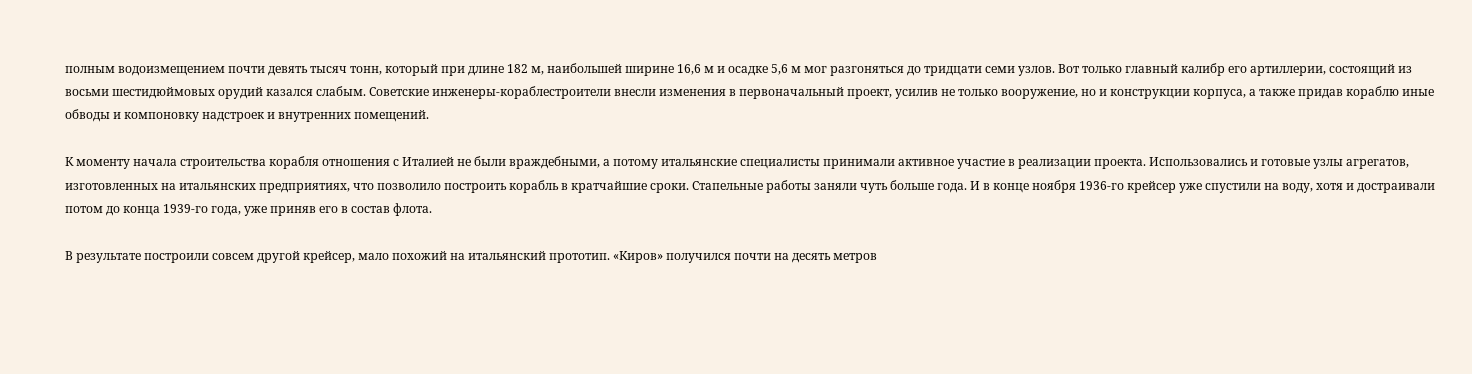полным водоизмещением почти девять тысяч тонн, который при длине 182 м, наибольшей ширине 16,6 м и осадке 5,6 м мог разгоняться до тридцати семи узлов. Вот только главный калибр его артиллерии, состоящий из восьми шестидюймовых орудий казался слабым. Советские инженеры-кораблестроители внесли изменения в первоначальный проект, усилив не только вооружение, но и конструкции корпуса, а также придав кораблю иные обводы и компоновку надстроек и внутренних помещений.

К моменту начала строительства корабля отношения с Италией не были враждебными, а потому итальянские специалисты принимали активное участие в реализации проекта. Использовались и готовые узлы агрегатов, изготовленных на итальянских предприятиях, что позволило построить корабль в кратчайшие сроки. Стапельные работы заняли чуть больше года. И в конце ноября 1936-го крейсер уже спустили на воду, хотя и достраивали потом до конца 1939-го года, уже приняв его в состав флота.

В результате построили совсем другой крейсер, мало похожий на итальянский прототип. «Киров» получился почти на десять метров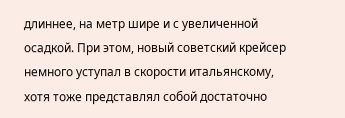длиннее, на метр шире и с увеличенной осадкой. При этом, новый советский крейсер немного уступал в скорости итальянскому, хотя тоже представлял собой достаточно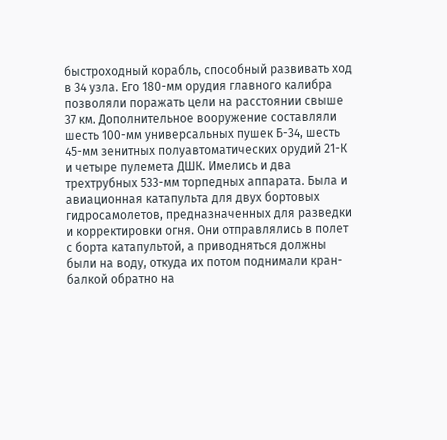быстроходный корабль, способный развивать ход в 34 узла. Его 180-мм орудия главного калибра позволяли поражать цели на расстоянии свыше 37 км. Дополнительное вооружение составляли шесть 100-мм универсальных пушек Б-34, шесть 45-мм зенитных полуавтоматических орудий 21-К и четыре пулемета ДШК. Имелись и два трехтрубных 533-мм торпедных аппарата. Была и авиационная катапульта для двух бортовых гидросамолетов, предназначенных для разведки и корректировки огня. Они отправлялись в полет с борта катапультой, а приводняться должны были на воду, откуда их потом поднимали кран-балкой обратно на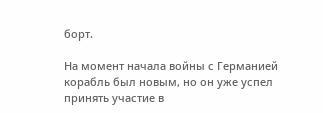борт.

На момент начала войны с Германией корабль был новым, но он уже успел принять участие в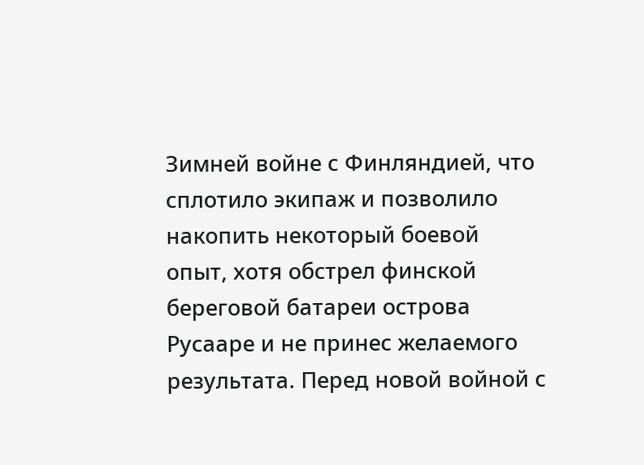Зимней войне с Финляндией, что сплотило экипаж и позволило накопить некоторый боевой опыт, хотя обстрел финской береговой батареи острова Русааре и не принес желаемого результата. Перед новой войной с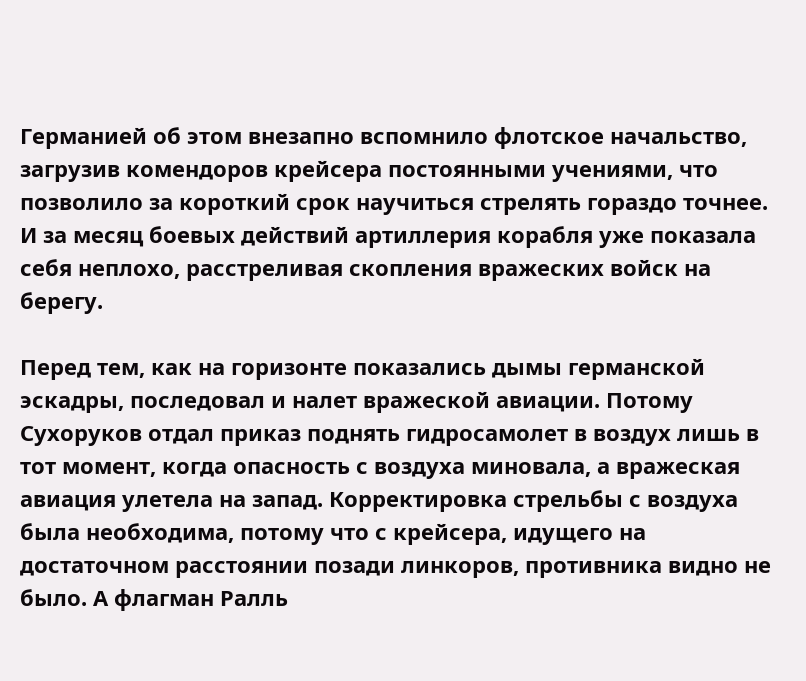Германией об этом внезапно вспомнило флотское начальство, загрузив комендоров крейсера постоянными учениями, что позволило за короткий срок научиться стрелять гораздо точнее. И за месяц боевых действий артиллерия корабля уже показала себя неплохо, расстреливая скопления вражеских войск на берегу.

Перед тем, как на горизонте показались дымы германской эскадры, последовал и налет вражеской авиации. Потому Сухоруков отдал приказ поднять гидросамолет в воздух лишь в тот момент, когда опасность с воздуха миновала, а вражеская авиация улетела на запад. Корректировка стрельбы с воздуха была необходима, потому что с крейсера, идущего на достаточном расстоянии позади линкоров, противника видно не было. А флагман Ралль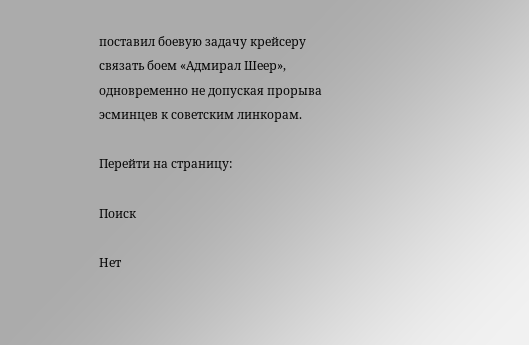поставил боевую задачу крейсеру связать боем «Адмирал Шеер», одновременно не допуская прорыва эсминцев к советским линкорам.

Перейти на страницу:

Поиск

Нет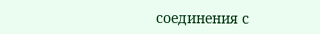соединения с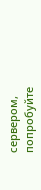сервером, попробуйте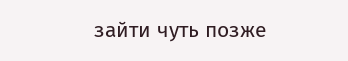зайти чуть позже